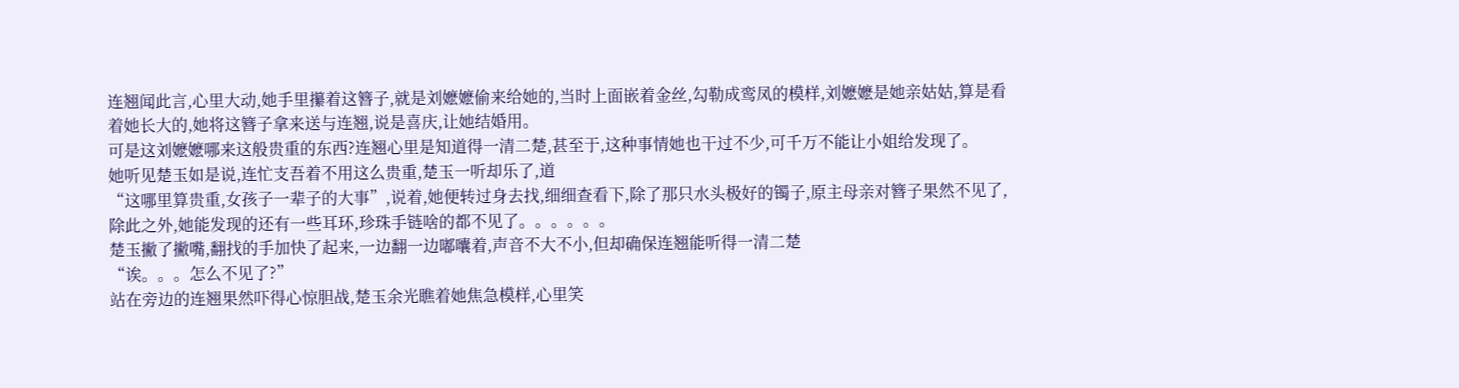连翘闻此言,心里大动,她手里攥着这簪子,就是刘嬷嬷偷来给她的,当时上面嵌着金丝,勾勒成鸾凤的模样,刘嬷嬷是她亲姑姑,算是看着她长大的,她将这簪子拿来送与连翘,说是喜庆,让她结婚用。
可是这刘嬷嬷哪来这般贵重的东西?连翘心里是知道得一清二楚,甚至于,这种事情她也干过不少,可千万不能让小姐给发现了。
她听见楚玉如是说,连忙支吾着不用这么贵重,楚玉一听却乐了,道
“这哪里算贵重,女孩子一辈子的大事”,说着,她便转过身去找,细细查看下,除了那只水头极好的镯子,原主母亲对簪子果然不见了,除此之外,她能发现的还有一些耳环,珍珠手链啥的都不见了。。。。。。
楚玉撇了撇嘴,翻找的手加快了起来,一边翻一边嘟囔着,声音不大不小,但却确保连翘能听得一清二楚
“诶。。。怎么不见了?”
站在旁边的连翘果然吓得心惊胆战,楚玉余光瞧着她焦急模样,心里笑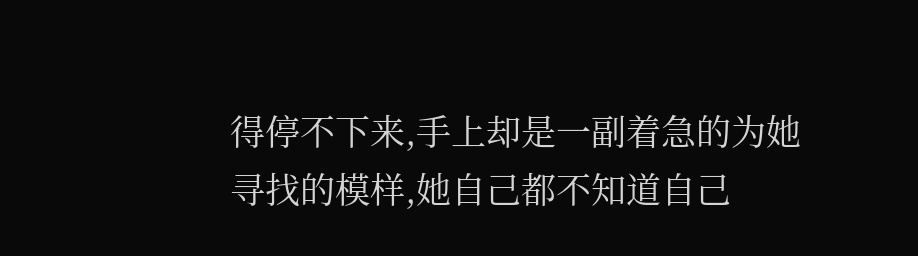得停不下来,手上却是一副着急的为她寻找的模样,她自己都不知道自己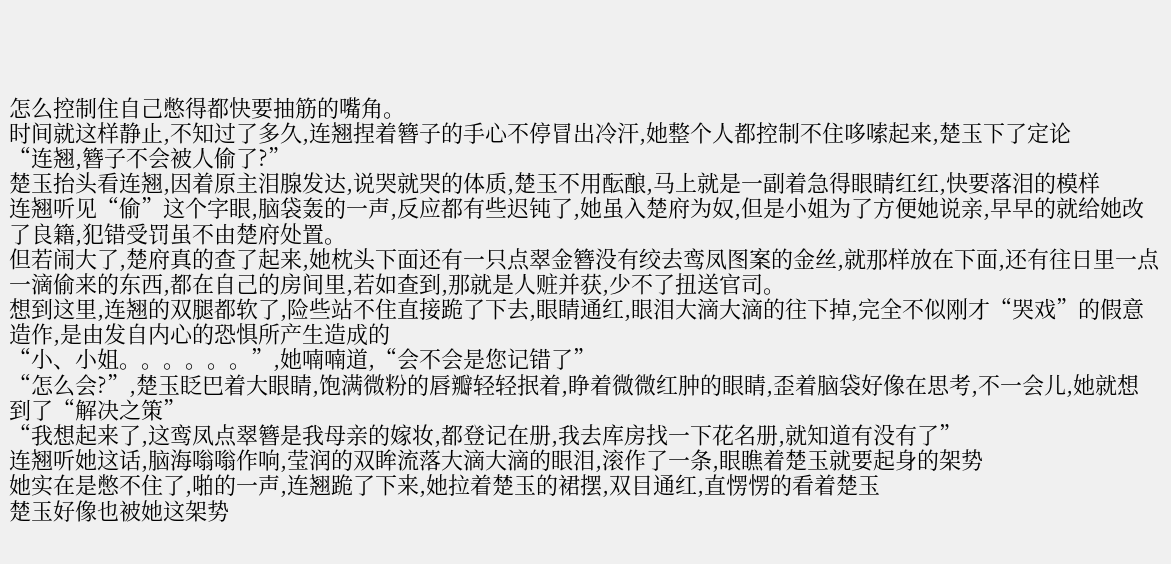怎么控制住自己憋得都快要抽筋的嘴角。
时间就这样静止,不知过了多久,连翘捏着簪子的手心不停冒出冷汗,她整个人都控制不住哆嗦起来,楚玉下了定论
“连翘,簪子不会被人偷了?”
楚玉抬头看连翘,因着原主泪腺发达,说哭就哭的体质,楚玉不用酝酿,马上就是一副着急得眼睛红红,快要落泪的模样
连翘听见“偷”这个字眼,脑袋轰的一声,反应都有些迟钝了,她虽入楚府为奴,但是小姐为了方便她说亲,早早的就给她改了良籍,犯错受罚虽不由楚府处置。
但若闹大了,楚府真的查了起来,她枕头下面还有一只点翠金簪没有绞去鸾凤图案的金丝,就那样放在下面,还有往日里一点一滴偷来的东西,都在自己的房间里,若如查到,那就是人赃并获,少不了扭送官司。
想到这里,连翘的双腿都软了,险些站不住直接跪了下去,眼睛通红,眼泪大滴大滴的往下掉,完全不似刚才“哭戏”的假意造作,是由发自内心的恐惧所产生造成的
“小、小姐。。。。。。”,她喃喃道,“会不会是您记错了”
“怎么会?”,楚玉眨巴着大眼睛,饱满微粉的唇瓣轻轻抿着,睁着微微红肿的眼睛,歪着脑袋好像在思考,不一会儿,她就想到了“解决之策”
“我想起来了,这鸾凤点翠簪是我母亲的嫁妆,都登记在册,我去库房找一下花名册,就知道有没有了”
连翘听她这话,脑海嗡嗡作响,莹润的双眸流落大滴大滴的眼泪,滚作了一条,眼瞧着楚玉就要起身的架势
她实在是憋不住了,啪的一声,连翘跪了下来,她拉着楚玉的裙摆,双目通红,直愣愣的看着楚玉
楚玉好像也被她这架势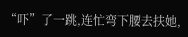“吓”了一跳,连忙弯下腰去扶她,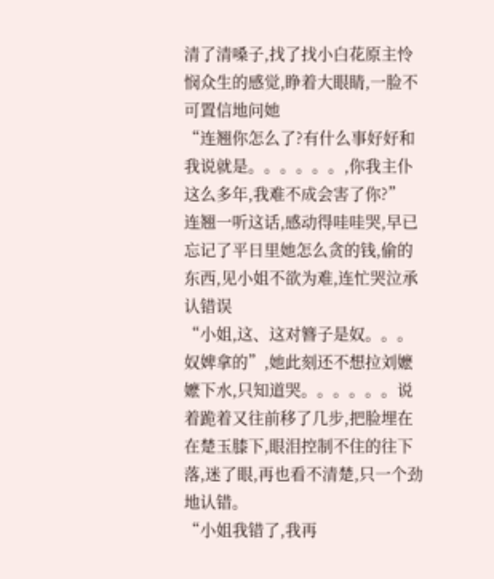清了清嗓子,找了找小白花原主怜悯众生的感觉,睁着大眼睛,一脸不可置信地问她
“连翘你怎么了?有什么事好好和我说就是。。。。。。,你我主仆这么多年,我难不成会害了你?”
连翘一听这话,感动得哇哇哭,早已忘记了平日里她怎么贪的钱,偷的东西,见小姐不欲为难,连忙哭泣承认错误
“小姐,这、这对簪子是奴。。。奴婢拿的”,她此刻还不想拉刘嬷嬷下水,只知道哭。。。。。。说着跪着又往前移了几步,把脸埋在在楚玉膝下,眼泪控制不住的往下落,迷了眼,再也看不清楚,只一个劲地认错。
“小姐我错了,我再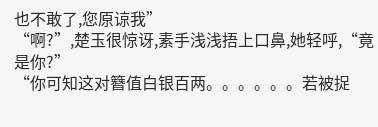也不敢了,您原谅我”
“啊?”,楚玉很惊讶,素手浅浅捂上口鼻,她轻呼,“竟是你?”
“你可知这对簪值白银百两。。。。。。若被捉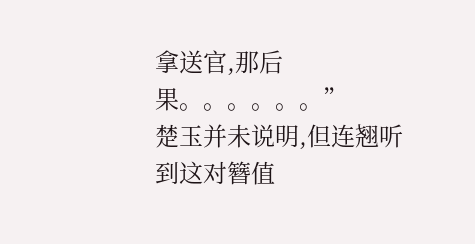拿送官,那后果。。。。。。”
楚玉并未说明,但连翘听到这对簪值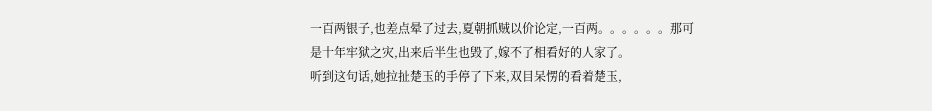一百两银子,也差点晕了过去,夏朝抓贼以价论定,一百两。。。。。。那可是十年牢狱之灾,出来后半生也毁了,嫁不了相看好的人家了。
听到这句话,她拉扯楚玉的手停了下来,双目呆愣的看着楚玉,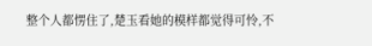整个人都愣住了,楚玉看她的模样都觉得可怜,不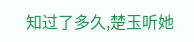知过了多久,楚玉听她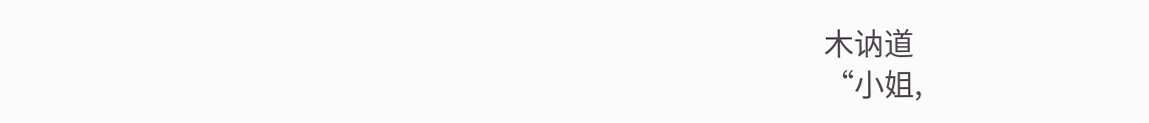木讷道
“小姐,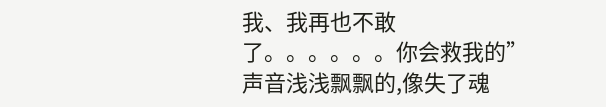我、我再也不敢了。。。。。。你会救我的”
声音浅浅飘飘的,像失了魂